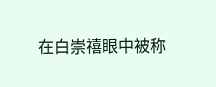在白崇禧眼中被称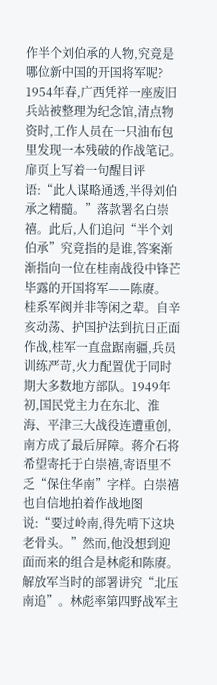作半个刘伯承的人物,究竟是哪位新中国的开国将军呢?
1954年春,广西凭祥一座废旧兵站被整理为纪念馆,清点物资时,工作人员在一只油布包里发现一本残破的作战笔记。扉页上写着一句醒目评语:“此人谋略通透,半得刘伯承之精髓。”落款署名白崇禧。此后,人们追问“半个刘伯承”究竟指的是谁,答案渐渐指向一位在桂南战役中锋芒毕露的开国将军——陈赓。
桂系军阀并非等闲之辈。自辛亥动荡、护国护法到抗日正面作战,桂军一直盘踞南疆,兵员训练严苛,火力配置优于同时期大多数地方部队。1949年初,国民党主力在东北、淮海、平津三大战役连遭重创,南方成了最后屏障。蒋介石将希望寄托于白崇禧,寄语里不乏“保住华南”字样。白崇禧也自信地拍着作战地图说:“要过岭南,得先啃下这块老骨头。”然而,他没想到迎面而来的组合是林彪和陈赓。
解放军当时的部署讲究“北压南追”。林彪率第四野战军主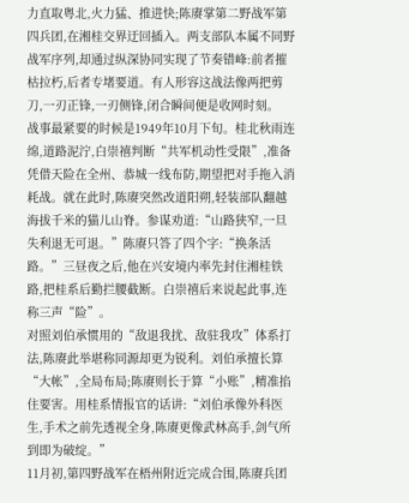力直取粤北,火力猛、推进快;陈赓掌第二野战军第四兵团,在湘桂交界迂回插入。两支部队本属不同野战军序列,却通过纵深协同实现了节奏错峰:前者摧枯拉朽,后者专堵要道。有人形容这战法像两把剪刀,一刃正锋,一刃侧锋,闭合瞬间便是收网时刻。
战事最紧要的时候是1949年10月下旬。桂北秋雨连绵,道路泥泞,白崇禧判断“共军机动性受限”,准备凭借天险在全州、恭城一线布防,期望把对手拖入消耗战。就在此时,陈赓突然改道阳朔,轻装部队翻越海拔千米的猫儿山脊。参谋劝道:“山路狭窄,一旦失利退无可退。”陈赓只答了四个字:“换条活路。”三昼夜之后,他在兴安境内率先封住湘桂铁路,把桂系后勤拦腰截断。白崇禧后来说起此事,连称三声“险”。
对照刘伯承惯用的“敌退我扰、敌驻我攻”体系打法,陈赓此举堪称同源却更为锐利。刘伯承擅长算“大帐”,全局布局;陈赓则长于算“小账”,精准掐住要害。用桂系情报官的话讲:“刘伯承像外科医生,手术之前先透视全身,陈赓更像武林高手,剑气所到即为破绽。”
11月初,第四野战军在梧州附近完成合围,陈赓兵团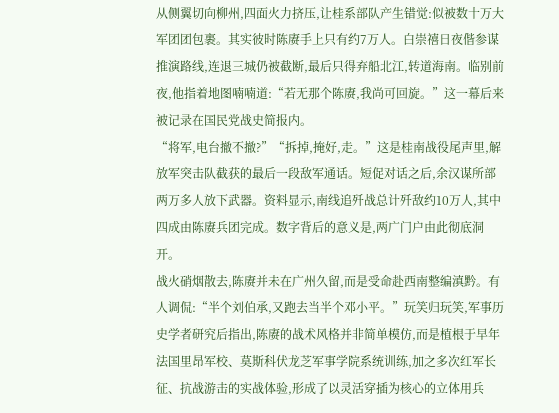从侧翼切向柳州,四面火力挤压,让桂系部队产生错觉:似被数十万大军团团包裹。其实彼时陈赓手上只有约7万人。白崇禧日夜偕参谋推演路线,连退三城仍被截断,最后只得弃船北江,转道海南。临别前夜,他指着地图喃喃道:“若无那个陈赓,我尚可回旋。”这一幕后来被记录在国民党战史简报内。
“将军,电台撤不撤?”“拆掉,掩好,走。”这是桂南战役尾声里,解放军突击队截获的最后一段敌军通话。短促对话之后,余汉谋所部两万多人放下武器。资料显示,南线追歼战总计歼敌约10万人,其中四成由陈赓兵团完成。数字背后的意义是,两广门户由此彻底洞开。
战火硝烟散去,陈赓并未在广州久留,而是受命赴西南整编滇黔。有人调侃:“半个刘伯承,又跑去当半个邓小平。”玩笑归玩笑,军事历史学者研究后指出,陈赓的战术风格并非简单模仿,而是植根于早年法国里昂军校、莫斯科伏龙芝军事学院系统训练,加之多次红军长征、抗战游击的实战体验,形成了以灵活穿插为核心的立体用兵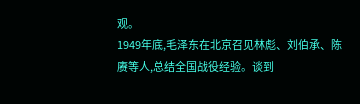观。
1949年底,毛泽东在北京召见林彪、刘伯承、陈赓等人,总结全国战役经验。谈到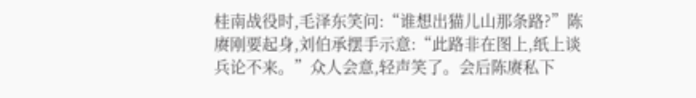桂南战役时,毛泽东笑问:“谁想出猫儿山那条路?”陈赓刚要起身,刘伯承摆手示意:“此路非在图上,纸上谈兵论不来。”众人会意,轻声笑了。会后陈赓私下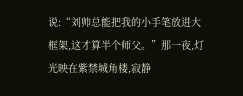说:“刘帅总能把我的小手笔放进大框架,这才算半个师父。”那一夜,灯光映在紫禁城角楼,寂静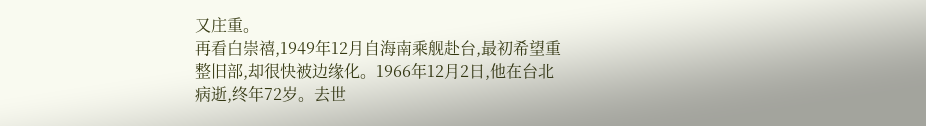又庄重。
再看白崇禧,1949年12月自海南乘舰赴台,最初希望重整旧部,却很快被边缘化。1966年12月2日,他在台北病逝,终年72岁。去世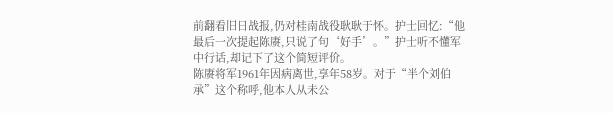前翻看旧日战报,仍对桂南战役耿耿于怀。护士回忆:“他最后一次提起陈赓,只说了句‘好手’。”护士听不懂军中行话,却记下了这个简短评价。
陈赓将军1961年因病离世,享年58岁。对于“半个刘伯承”这个称呼,他本人从未公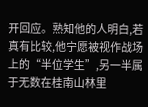开回应。熟知他的人明白,若真有比较,他宁愿被视作战场上的“半位学生”,另一半属于无数在桂南山林里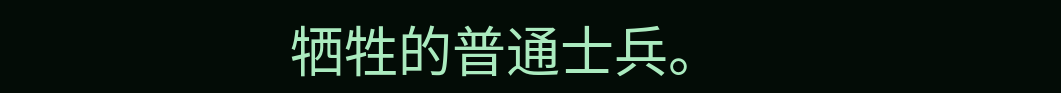牺牲的普通士兵。